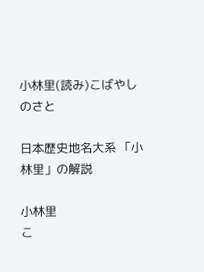小林里(読み)こばやしのさと

日本歴史地名大系 「小林里」の解説

小林里
こ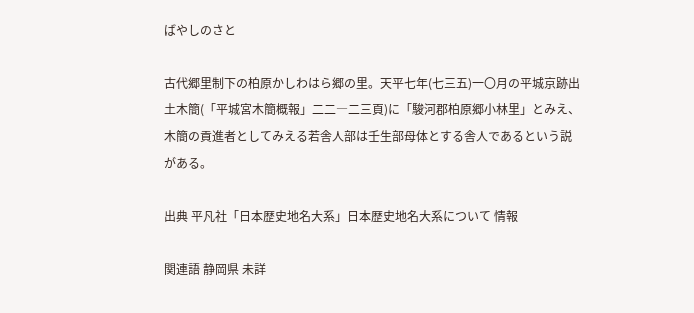ばやしのさと

古代郷里制下の柏原かしわはら郷の里。天平七年(七三五)一〇月の平城京跡出土木簡(「平城宮木簡概報」二二―二三頁)に「駿河郡柏原郷小林里」とみえ、木簡の貢進者としてみえる若舎人部は壬生部母体とする舎人であるという説がある。

出典 平凡社「日本歴史地名大系」日本歴史地名大系について 情報

関連語 静岡県 未詳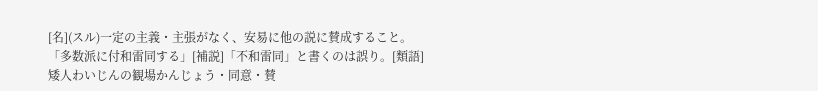[名](スル)一定の主義・主張がなく、安易に他の説に賛成すること。「多数派に付和雷同する」[補説]「不和雷同」と書くのは誤り。[類語]矮人わいじんの観場かんじょう・同意・賛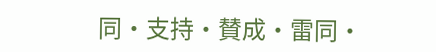同・支持・賛成・雷同・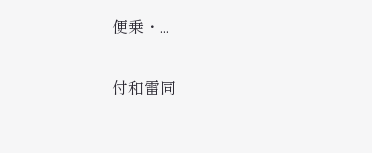便乗・...

付和雷同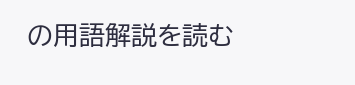の用語解説を読む